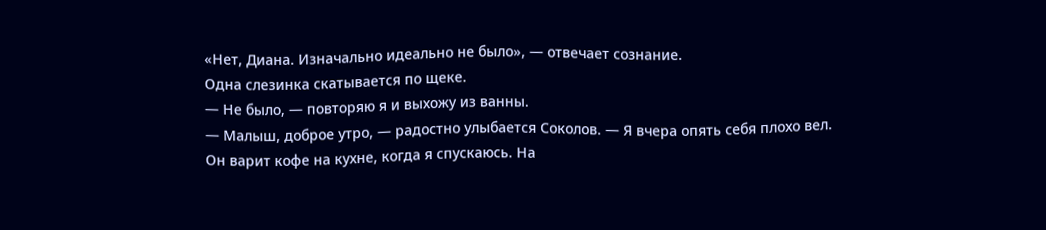«Нет, Диана. Изначально идеально не было», — отвечает сознание.
Одна слезинка скатывается по щеке.
— Не было, — повторяю я и выхожу из ванны.
— Малыш, доброе утро, — радостно улыбается Соколов. — Я вчера опять себя плохо вел.
Он варит кофе на кухне, когда я спускаюсь. На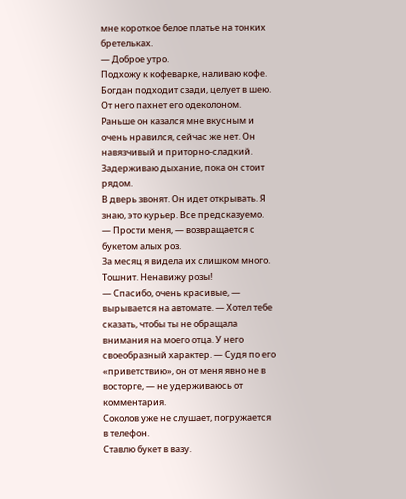мне короткое белое платье на тонких бретельках.
— Доброе утро.
Подхожу к кофеварке, наливаю кофе. Богдан подходит сзади, целует в шею. От него пахнет его одеколоном. Раньше он казался мне вкусным и очень нравился, сейчас же нет. Он навязчивый и приторно-сладкий. Задерживаю дыхание, пока он стоит рядом.
В дверь звонят. Он идет открывать. Я знаю, это курьер. Все предсказуемо.
— Прости меня, — возвращается с букетом алых роз.
За месяц я видела их слишком много. Тошнит. Ненавижу розы!
— Спасибо, очень красивые, — вырывается на автомате. — Хотел тебе сказать, чтобы ты не обращала внимания на моего отца. У него своеобразный характер. — Судя по его «приветствию», он от меня явно не в восторге, — не удерживаюсь от комментария.
Соколов уже не слушает, погружается в телефон.
Ставлю букет в вазу.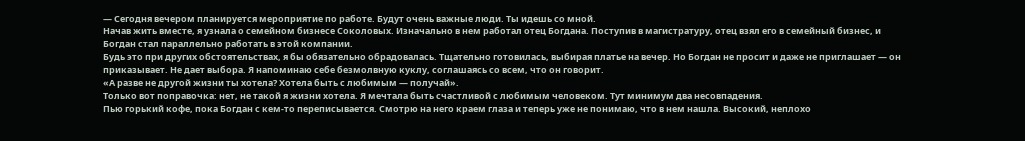— Сегодня вечером планируется мероприятие по работе. Будут очень важные люди. Ты идешь со мной.
Начав жить вместе, я узнала о семейном бизнесе Соколовых. Изначально в нем работал отец Богдана. Поступив в магистратуру, отец взял его в семейный бизнес, и Богдан стал параллельно работать в этой компании.
Будь это при других обстоятельствах, я бы обязательно обрадовалась. Тщательно готовилась, выбирая платье на вечер. Но Богдан не просит и даже не приглашает — он приказывает. Не дает выбора. Я напоминаю себе безмолвную куклу, соглашаясь со всем, что он говорит.
«А разве не другой жизни ты хотела? Хотела быть с любимым — получай».
Только вот поправочка: нет, не такой я жизни хотела. Я мечтала быть счастливой с любимым человеком. Тут минимум два несовпадения.
Пью горький кофе, пока Богдан с кем-то переписывается. Смотрю на него краем глаза и теперь уже не понимаю, что в нем нашла. Высокий, неплохо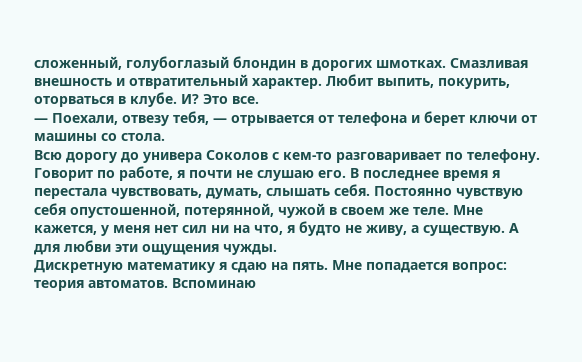сложенный, голубоглазый блондин в дорогих шмотках. Смазливая внешность и отвратительный характер. Любит выпить, покурить, оторваться в клубе. И? Это все.
— Поехали, отвезу тебя, — отрывается от телефона и берет ключи от машины со стола.
Всю дорогу до универа Соколов с кем-то разговаривает по телефону. Говорит по работе, я почти не слушаю его. В последнее время я перестала чувствовать, думать, слышать себя. Постоянно чувствую себя опустошенной, потерянной, чужой в своем же теле. Мне кажется, у меня нет сил ни на что, я будто не живу, а существую. А для любви эти ощущения чужды.
Дискретную математику я сдаю на пять. Мне попадается вопрос: теория автоматов. Вспоминаю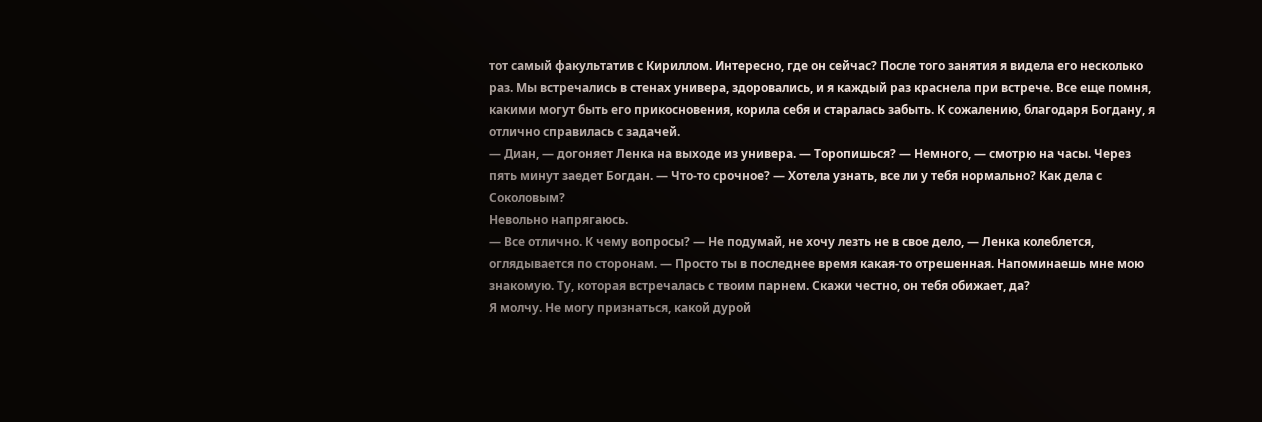тот самый факультатив с Кириллом. Интересно, где он сейчас? После того занятия я видела его несколько раз. Мы встречались в стенах универа, здоровались, и я каждый раз краснела при встрече. Все еще помня, какими могут быть его прикосновения, корила себя и старалась забыть. К сожалению, благодаря Богдану, я отлично справилась с задачей.
— Диан, — догоняет Ленка на выходе из универа. — Торопишься? — Немного, — смотрю на часы. Через пять минут заедет Богдан. — Что-то срочное? — Хотела узнать, все ли у тебя нормально? Как дела с Соколовым?
Невольно напрягаюсь.
— Все отлично. К чему вопросы? — Не подумай, не хочу лезть не в свое дело, — Ленка колеблется, оглядывается по сторонам. — Просто ты в последнее время какая-то отрешенная. Напоминаешь мне мою знакомую. Ту, которая встречалась с твоим парнем. Скажи честно, он тебя обижает, да?
Я молчу. Не могу признаться, какой дурой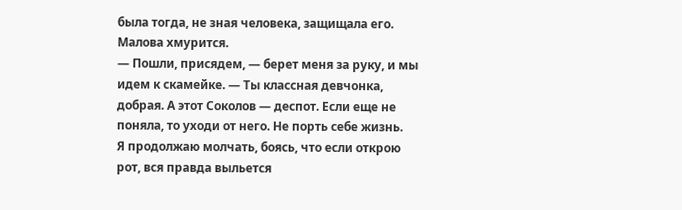была тогда, не зная человека, защищала его.
Малова хмурится.
— Пошли, присядем, — берет меня за руку, и мы идем к скамейке. — Ты классная девчонка, добрая. А этот Соколов — деспот. Если еще не поняла, то уходи от него. Не порть себе жизнь.
Я продолжаю молчать, боясь, что если открою рот, вся правда выльется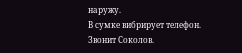наружу.
В сумке вибрирует телефон. Звонит Соколов.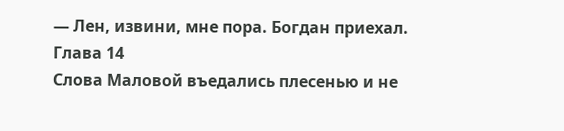— Лен, извини, мне пора. Богдан приехал.
Глава 14
Слова Маловой въедались плесенью и не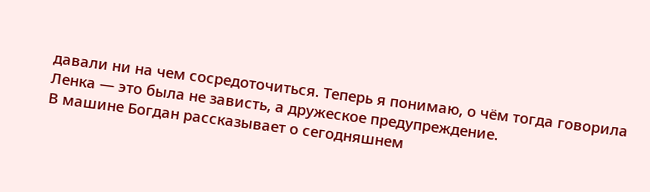давали ни на чем сосредоточиться. Теперь я понимаю, о чём тогда говорила Ленка — это была не зависть, а дружеское предупреждение.
В машине Богдан рассказывает о сегодняшнем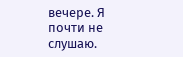вечере. Я почти не слушаю.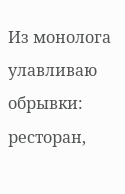Из монолога улавливаю обрывки: ресторан,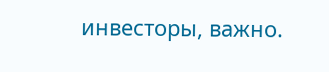инвесторы, важно.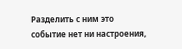Разделить с ним это событие нет ни настроения,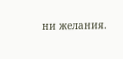ни желания.